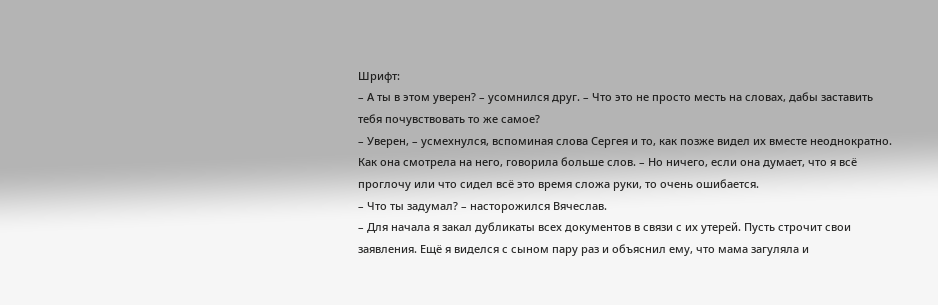Шрифт:
– А ты в этом уверен? – усомнился друг. – Что это не просто месть на словах, дабы заставить тебя почувствовать то же самое?
– Уверен, – усмехнулся, вспоминая слова Сергея и то, как позже видел их вместе неоднократно. Как она смотрела на него, говорила больше слов. – Но ничего, если она думает, что я всё проглочу или что сидел всё это время сложа руки, то очень ошибается.
– Что ты задумал? – насторожился Вячеслав.
– Для начала я закал дубликаты всех документов в связи с их утерей. Пусть строчит свои заявления. Ещё я виделся с сыном пару раз и объяснил ему, что мама загуляла и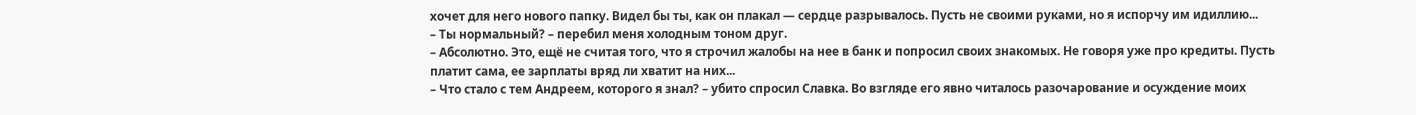хочет для него нового папку. Видел бы ты, как он плакал — сердце разрывалось. Пусть не своими руками, но я испорчу им идиллию...
– Ты нормальный? – перебил меня холодным тоном друг.
– Абсолютно. Это, ещё не считая того, что я строчил жалобы на нее в банк и попросил своих знакомых. Не говоря уже про кредиты. Пусть платит сама, ее зарплаты вряд ли хватит на них...
– Что стало с тем Андреем, которого я знал? – убито спросил Славка. Во взгляде его явно читалось разочарование и осуждение моих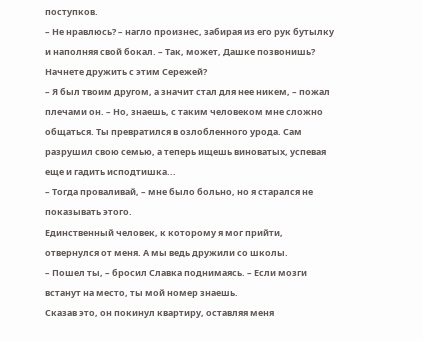поступков.
– Не нравлюсь? – нагло произнес, забирая из его рук бутылку и наполняя свой бокал. – Так, может, Дашке позвонишь? Начнете дружить с этим Сережей?
– Я был твоим другом, а значит стал для нее никем, – пожал плечами он. – Но, знаешь, с таким человеком мне сложно общаться. Ты превратился в озлобленного урода. Сам разрушил свою семью, а теперь ищешь виноватых, успевая еще и гадить исподтишка...
– Тогда проваливай, – мне было больно, но я старался не показывать этого.
Единственный человек, к которому я мог прийти, отвернулся от меня. А мы ведь дружили со школы.
– Пошел ты, – бросил Славка поднимаясь. – Если мозги встанут на место, ты мой номер знаешь.
Сказав это, он покинул квартиру, оставляя меня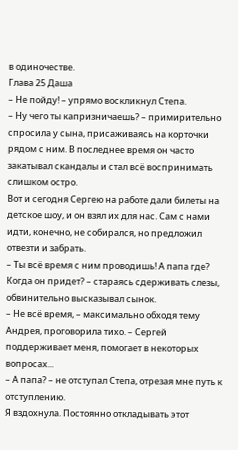в одиночестве.
Глава 25 Даша
– Не пойду! – упрямо воскликнул Степа.
– Ну чего ты капризничаешь? – примирительно спросила у сына, присаживаясь на корточки рядом с ним. В последнее время он часто закатывал скандалы и стал всё воспринимать слишком остро.
Вот и сегодня Сергею на работе дали билеты на детское шоу, и он взял их для нас. Сам с нами идти, конечно, не собирался, но предложил отвезти и забрать.
– Ты всё время с ним проводишь! А папа где? Когда он придет? – стараясь сдерживать слезы, обвинительно высказывал сынок.
– Не всё время, – максимально обходя тему Андрея, проговорила тихо. – Сергей поддерживает меня, помогает в некоторых вопросах...
– А папа? – не отступал Степа, отрезая мне путь к отступлению.
Я вздохнула. Постоянно откладывать этот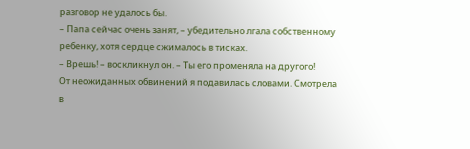разговор не удалось бы.
– Папа сейчас очень занят, – убедительно лгала собственному ребенку, хотя сердце сжималось в тисках.
– Врешь! – воскликнул он. – Ты его променяла на другого!
От неожиданных обвинений я подавилась словами. Смотрела в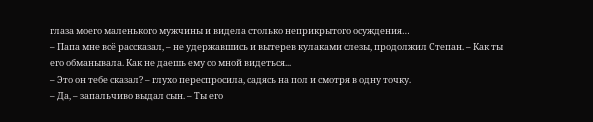глаза моего маленького мужчины и видела столько неприкрытого осуждения…
– Папа мне всё рассказал, – не удержавшись и вытерев кулаками слезы, продолжил Степан. – Как ты его обманывала. Как не даешь ему со мной видеться...
– Это он тебе сказал? – глухо переспросила, садясь на пол и смотря в одну точку.
– Да, – запальчиво выдал сын. – Ты его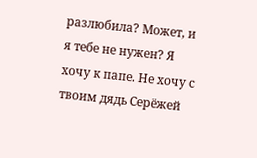разлюбила? Может, и я тебе не нужен? Я хочу к папе. Не хочу с твоим дядь Серёжей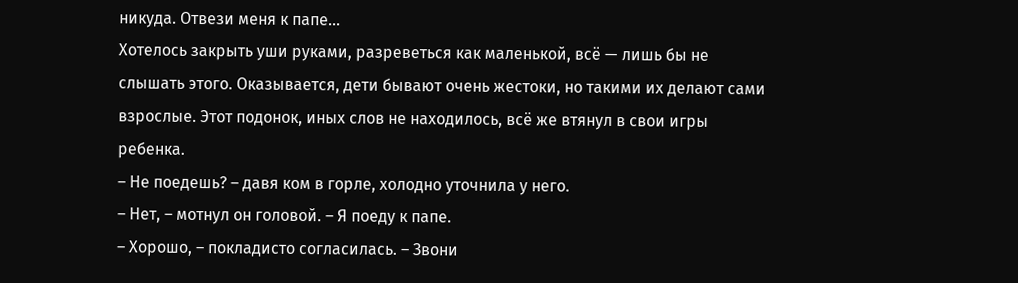никуда. Отвези меня к папе...
Хотелось закрыть уши руками, разреветься как маленькой, всё — лишь бы не слышать этого. Оказывается, дети бывают очень жестоки, но такими их делают сами взрослые. Этот подонок, иных слов не находилось, всё же втянул в свои игры ребенка.
– Не поедешь? – давя ком в горле, холодно уточнила у него.
– Нет, – мотнул он головой. – Я поеду к папе.
– Хорошо, – покладисто согласилась. – Звони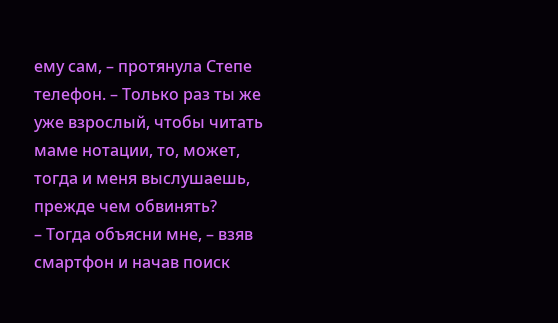ему сам, – протянула Степе телефон. – Только раз ты же уже взрослый, чтобы читать маме нотации, то, может, тогда и меня выслушаешь, прежде чем обвинять?
– Тогда объясни мне, – взяв смартфон и начав поиск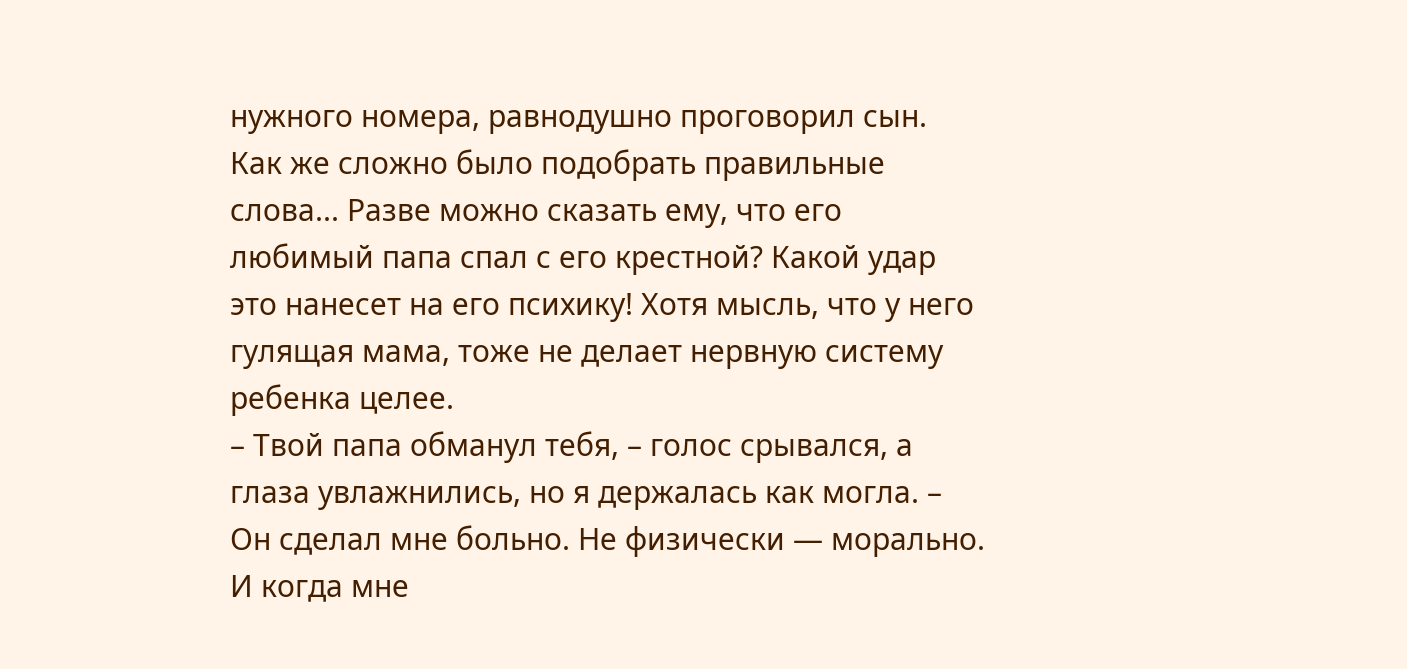нужного номера, равнодушно проговорил сын.
Как же сложно было подобрать правильные слова... Разве можно сказать ему, что его любимый папа спал с его крестной? Какой удар это нанесет на его психику! Хотя мысль, что у него гулящая мама, тоже не делает нервную систему ребенка целее.
– Твой папа обманул тебя, – голос срывался, а глаза увлажнились, но я держалась как могла. – Он сделал мне больно. Не физически — морально. И когда мне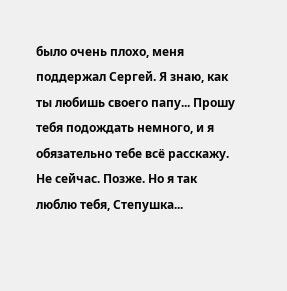было очень плохо, меня поддержал Сергей. Я знаю, как ты любишь своего папу... Прошу тебя подождать немного, и я обязательно тебе всё расскажу. Не сейчас. Позже. Но я так люблю тебя, Степушка...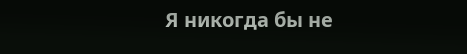Я никогда бы не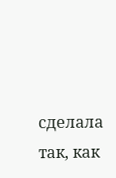сделала так, как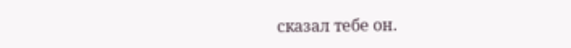сказал тебе он.